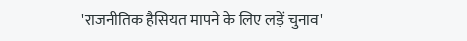'राजनीतिक हैसियत मापने के लिए लड़ें चुनाव'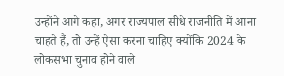उन्होंने आगे कहा, अगर राज्यपाल सीधे राजनीति में आना चाहते हैं, तो उन्हें ऐसा करना चाहिए क्योंकि 2024 के लोकसभा चुनाव होने वाले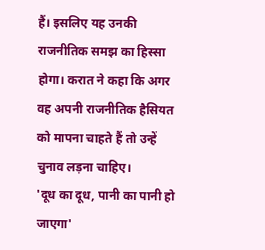हैं। इसलिए यह उनकी राजनीतिक समझ का हिस्सा होगा। करात ने कहा कि अगर वह अपनी राजनीतिक हैसियत को मापना चाहते हैं तो उन्हें चुनाव लड़ना चाहिए।
'दूध का दूध, पानी का पानी हो जाएगा'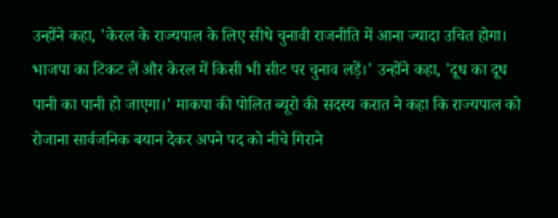उन्होंने कहा, 'केरल के राज्यपाल के लिए सीधे चुनावी राजनीति में आना ज्यादा उचित होगा। भाजपा का टिकट लें और केरल में किसी भी सीट पर चुनाव लड़ें।' उन्होंने कहा, 'दूध का दूध पानी का पानी हो जाएगा।' माकपा की पोलित ब्यूरो की सदस्य करात ने कहा कि राज्यपाल को रोजाना सार्वजनिक बयान देकर अपने पद को नीचे गिराने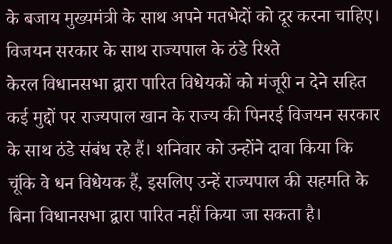के बजाय मुख्यमंत्री के साथ अपने मतभेदों को दूर करना चाहिए।
विजयन सरकार के साथ राज्यपाल के ठंडे रिश्ते
केरल विधानसभा द्वारा पारित विधेयकों को मंजूरी न देने सहित कई मुद्दों पर राज्यपाल खान के राज्य की पिनरई विजयन सरकार के साथ ठंडे संबंध रहे हैं। शनिवार को उन्होंने दावा किया कि चूंकि वे धन विधेयक हैं, इसलिए उन्हें राज्यपाल की सहमति के बिना विधानसभा द्वारा पारित नहीं किया जा सकता है।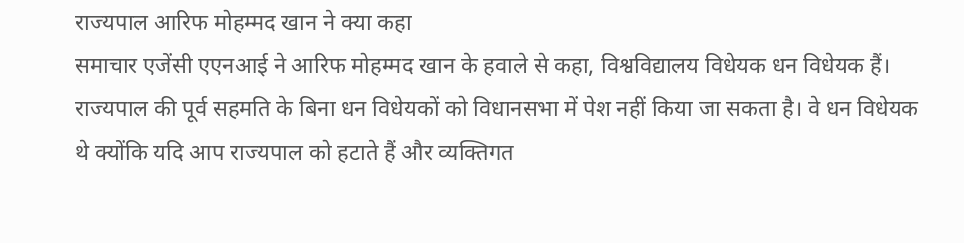राज्यपाल आरिफ मोहम्मद खान ने क्या कहा
समाचार एजेंसी एएनआई ने आरिफ मोहम्मद खान के हवाले से कहा, विश्वविद्यालय विधेयक धन विधेयक हैं। राज्यपाल की पूर्व सहमति के बिना धन विधेयकों को विधानसभा में पेश नहीं किया जा सकता है। वे धन विधेयक थे क्योंकि यदि आप राज्यपाल को हटाते हैं और व्यक्तिगत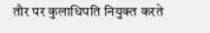तौर पर कुलाधिपति नियुक्त करते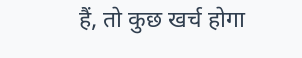हैं, तो कुछ खर्च होगा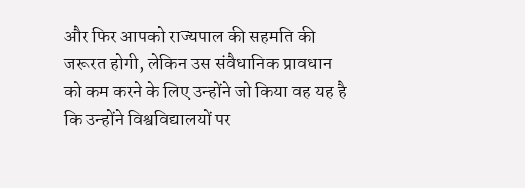और फिर आपको राज्यपाल की सहमति की जरूरत होगी, लेकिन उस संवैधानिक प्रावधान को कम करने के लिए उन्होंने जो किया वह यह है कि उन्होंने विश्वविद्यालयों पर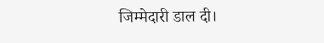जिम्मेदारी डाल दी।